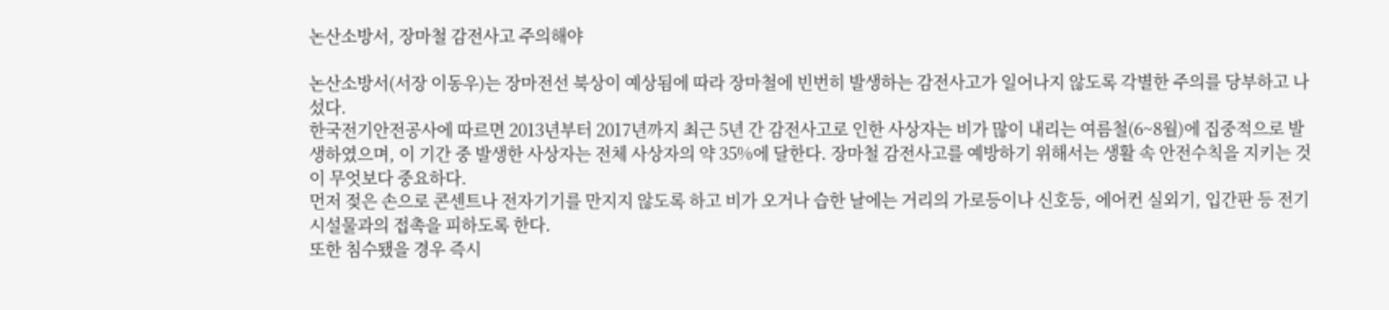논산소방서, 장마철 감전사고 주의해야

논산소방서(서장 이동우)는 장마전선 북상이 예상됨에 따라 장마철에 빈번히 발생하는 감전사고가 일어나지 않도록 각별한 주의를 당부하고 나섰다.
한국전기안전공사에 따르면 2013년부터 2017년까지 최근 5년 간 감전사고로 인한 사상자는 비가 많이 내리는 여름철(6~8월)에 집중적으로 발생하였으며, 이 기간 중 발생한 사상자는 전체 사상자의 약 35%에 달한다. 장마철 감전사고를 예방하기 위해서는 생활 속 안전수칙을 지키는 것이 무엇보다 중요하다.
먼저 젖은 손으로 콘센트나 전자기기를 만지지 않도록 하고 비가 오거나 습한 날에는 거리의 가로등이나 신호등, 에어컨 실외기, 입간판 등 전기 시설물과의 접촉을 피하도록 한다.
또한 침수됐을 경우 즉시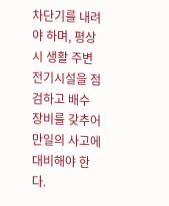차단기를 내려야 하며, 평상시 생활 주변 전기시설을 점검하고 배수 장비를 갖추어 만일의 사고에 대비해야 한다.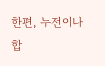한편, 누전이나 합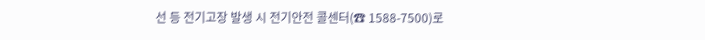선 등 전기고장 발생 시 전기안전 콜센터(☎ 1588-7500)로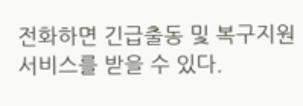전화하면 긴급출동 및 복구지원 서비스를 받을 수 있다.